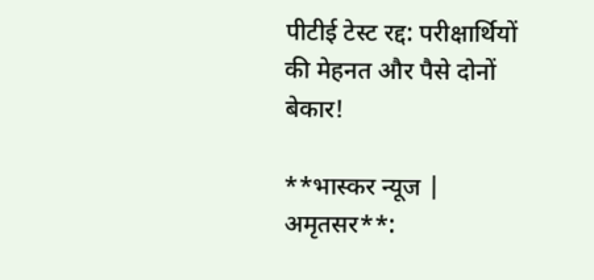पीटीई टेस्ट रद्द: परीक्षार्थियों की मेहनत और पैसे दोनों बेकार!

**भास्कर न्यूज | अमृतसर**: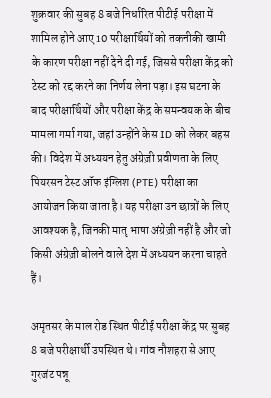शुक्रवार की सुबह 8 बजे निर्धारित पीटीई परीक्षा में शामिल होने आए 10 परीक्षार्थियों को तकनीकी खामी के कारण परीक्षा नहीं देने दी गई, जिससे परीक्षा केंद्र को टेस्ट को रद्द करने का निर्णय लेना पड़ा। इस घटना के बाद परीक्षार्थियों और परीक्षा केंद्र के समन्वयक के बीच मामला गर्मा गया, जहां उन्होंने केस ID को लेकर बहस की। विदेश में अध्ययन हेतु अंग्रेज़ी प्रवीणता के लिए पियरसन टेस्ट ऑफ इंग्लिश (PTE) परीक्षा का आयोजन किया जाता है। यह परीक्षा उन छात्रों के लिए आवश्यक है, जिनकी मातृ भाषा अंग्रेज़ी नहीं है और जो किसी अंग्रेज़ी बोलने वाले देश में अध्ययन करना चाहते हैं।

अमृतसर के माल रोड स्थित पीटीई परीक्षा केंद्र पर सुबह 8 बजे परीक्षार्थी उपस्थित थे। गांव नौशहरा से आए गुरजंट पन्नू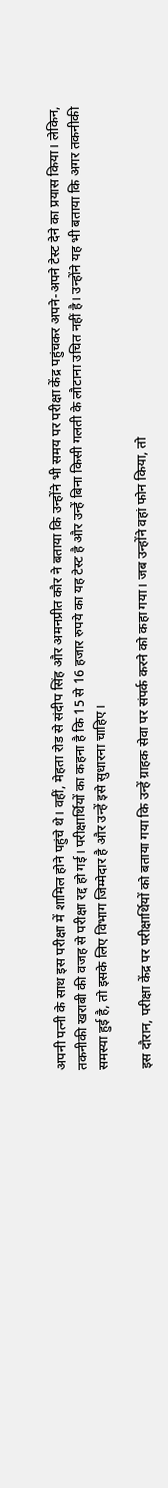अपनी पत्नी के साथ इस परीक्षा में शामिल होने पहुंचे थे। वहीं, मेहता रोड से संदीप सिंह और अमनप्रीत कौर ने बताया कि उन्होंने भी समय पर परीक्षा केंद्र पहुंचकर अपने-अपने टेस्ट देने का प्रयास किया। लेकिन, तकनीकी खराबी की वजह से परीक्षा रद्द हो गई। परीक्षार्थियों का कहना है कि 15 से 16 हजार रुपये का यह टेस्ट है और उन्हें बिना किसी गलती के लौटाना उचित नहीं है। उन्होंने यह भी बताया कि अगर तकनीकी समस्या हुई है, तो इसके लिए विभाग जिम्मेदार है और उन्हें इसे सुधारना चाहिए।

इस दौरान, परीक्षा केंद्र पर परीक्षार्थियों को बताया गया कि उन्हें ग्राहक सेवा पर संपर्क करने को कहा गया। जब उन्होंने वहां फोन किया, तो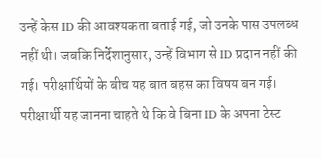उन्हें केस ID की आवश्यकता बताई गई, जो उनके पास उपलब्ध नहीं थी। जबकि निर्देशानुसार, उन्हें विभाग से ID प्रदान नहीं की गई। परीक्षार्थियों के बीच यह बात बहस का विषय बन गई। परीक्षार्थी यह जानना चाहते थे कि वे बिना ID के अपना टेस्ट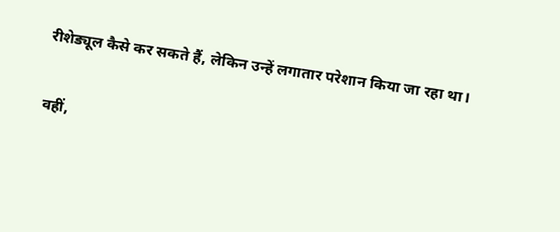रीशेड्यूल कैसे कर सकते हैं, लेकिन उन्हें लगातार परेशान किया जा रहा था।

वहीं,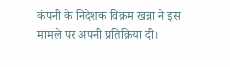कंपनी के निदेशक विक्रम खन्ना ने इस मामले पर अपनी प्रतिक्रिया दी।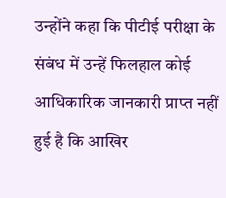उन्होंने कहा कि पीटीई परीक्षा के संबंध में उन्हें फिलहाल कोई आधिकारिक जानकारी प्राप्त नहीं हुई है कि आखिर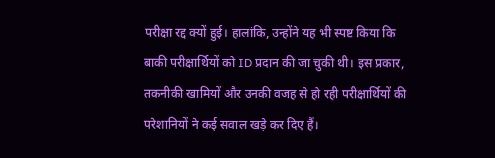परीक्षा रद्द क्यों हुई। हालांकि, उन्होंने यह भी स्पष्ट किया कि बाकी परीक्षार्थियों को ID प्रदान की जा चुकी थी। इस प्रकार, तकनीकी खामियों और उनकी वजह से हो रही परीक्षार्थियों की परेशानियों ने कई सवाल खड़े कर दिए हैं।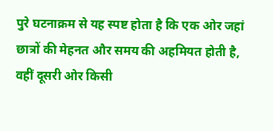पुरे घटनाक्रम से यह स्पष्ट होता है कि एक ओर जहां छात्रों की मेहनत और समय की अहमियत होती है, वहीं दूसरी ओर किसी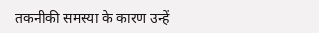तकनीकी समस्या के कारण उन्हें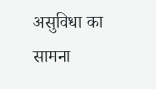असुविधा का सामना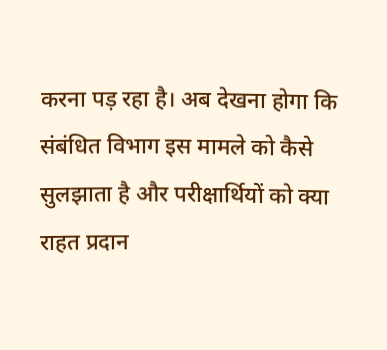करना पड़ रहा है। अब देखना होगा कि संबंधित विभाग इस मामले को कैसे सुलझाता है और परीक्षार्थियों को क्या राहत प्रदान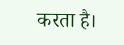करता है।